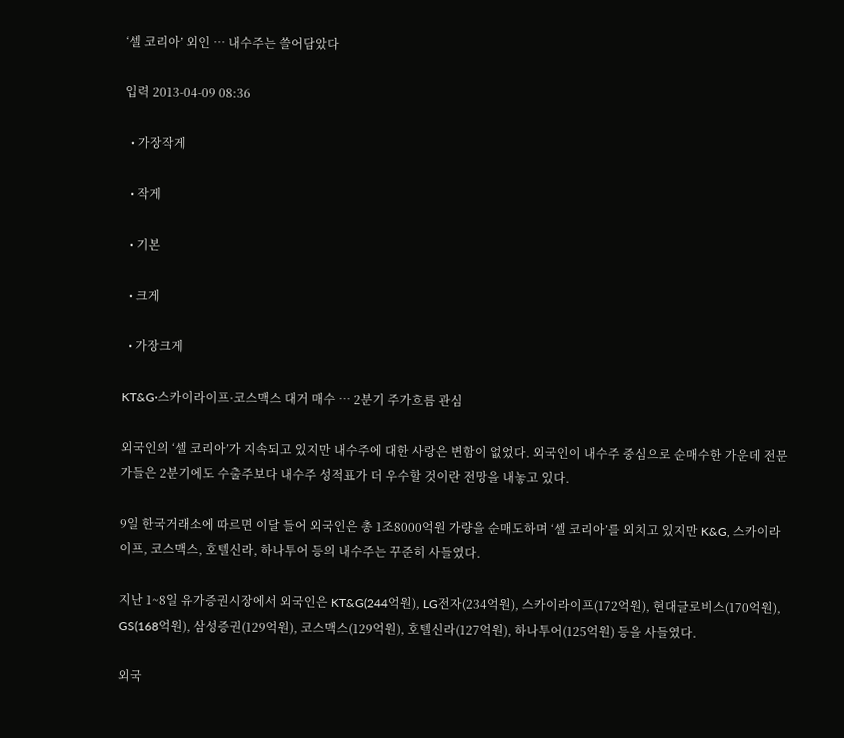‘셀 코리아’ 외인 … 내수주는 쓸어담았다

입력 2013-04-09 08:36

  • 가장작게

  • 작게

  • 기본

  • 크게

  • 가장크게

KT&G·스카이라이프·코스맥스 대거 매수 … 2분기 주가흐름 관심

외국인의 ‘셀 코리아’가 지속되고 있지만 내수주에 대한 사랑은 변함이 없었다. 외국인이 내수주 중심으로 순매수한 가운데 전문가들은 2분기에도 수출주보다 내수주 성적표가 더 우수할 것이란 전망을 내놓고 있다.

9일 한국거래소에 따르면 이달 들어 외국인은 총 1조8000억원 가량을 순매도하며 ‘셀 코리아’를 외치고 있지만 K&G, 스카이라이프, 코스맥스, 호텔신라, 하나투어 등의 내수주는 꾸준히 사들였다.

지난 1~8일 유가증권시장에서 외국인은 KT&G(244억원), LG전자(234억원), 스카이라이프(172억원), 현대글로비스(170억원), GS(168억원), 삼성증권(129억원), 코스맥스(129억원), 호텔신라(127억원), 하나투어(125억원) 등을 사들였다.

외국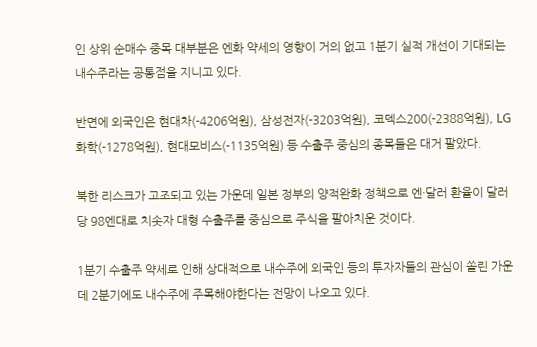인 상위 순매수 중목 대부분은 엔화 약세의 영향이 거의 없고 1분기 실적 개선이 기대되는 내수주라는 공통점을 지니고 있다.

반면에 외국인은 현대차(-4206억원), 삼성전자(-3203억원), 코덱스200(-2388억원), LG화학(-1278억원), 현대모비스(-1135억원) 등 수출주 중심의 종목들은 대거 팔았다.

북한 리스크가 고조되고 있는 가운데 일본 정부의 양적완화 정책으로 엔·달러 환율이 달러 당 98엔대로 치솟자 대형 수출주를 중심으로 주식을 팔아치운 것이다.

1분기 수출주 약세로 인해 상대적으로 내수주에 외국인 등의 투자자들의 관심이 쏠린 가운데 2분기에도 내수주에 주목해야한다는 전망이 나오고 있다.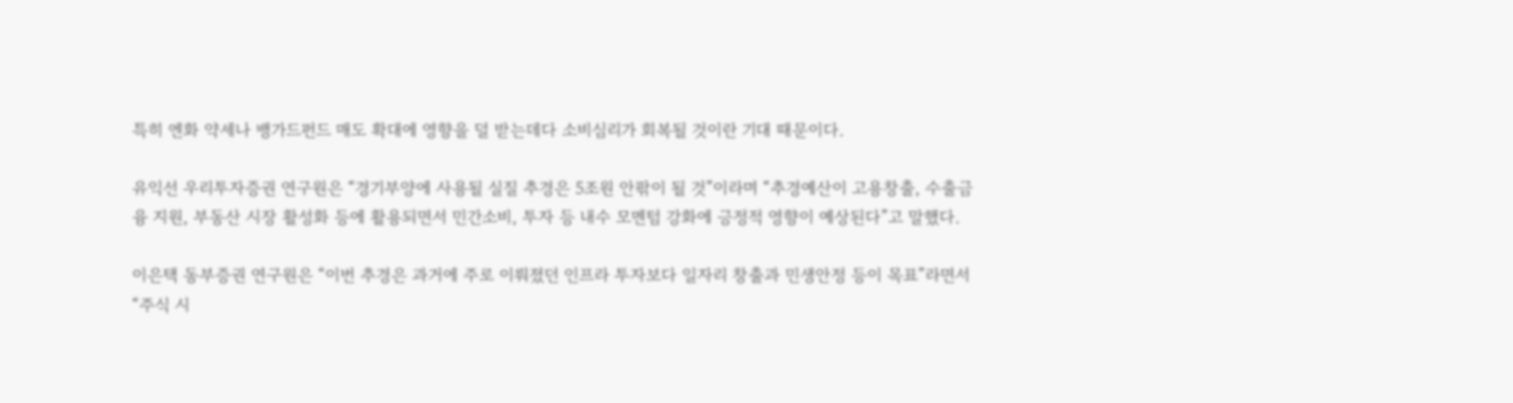특히 엔화 약세나 뱅가드펀드 매도 확대에 영향을 덜 받는데다 소비심리가 회복될 것이란 기대 때문이다.

유익선 우리투자증권 연구원은 “경기부양에 사용될 실질 추경은 5조원 안팎이 될 것”이라며 “추경예산이 고용창출, 수출금융 지원, 부동산 시장 활성화 등에 활용되면서 민간소비, 투자 등 내수 모멘텀 강화에 긍정적 영향이 예상된다”고 말했다.

이은택 동부증권 연구원은 “이번 추경은 과거에 주로 이뤄졌던 인프라 투자보다 일자리 창출과 민생안정 등이 목표”라면서 “주식 시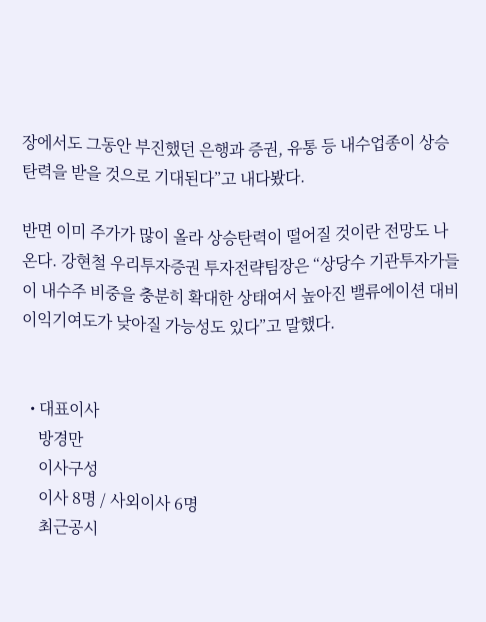장에서도 그동안 부진했던 은행과 증권, 유통 등 내수업종이 상승 탄력을 받을 것으로 기대된다”고 내다봤다.

반면 이미 주가가 많이 올라 상승탄력이 떨어질 것이란 전망도 나온다. 강현철 우리투자증권 투자전략팀장은 “상당수 기관투자가들이 내수주 비중을 충분히 확대한 상태여서 높아진 밸류에이션 대비 이익기여도가 낮아질 가능성도 있다”고 말했다.


  • 대표이사
    방경만
    이사구성
    이사 8명 / 사외이사 6명
    최근공시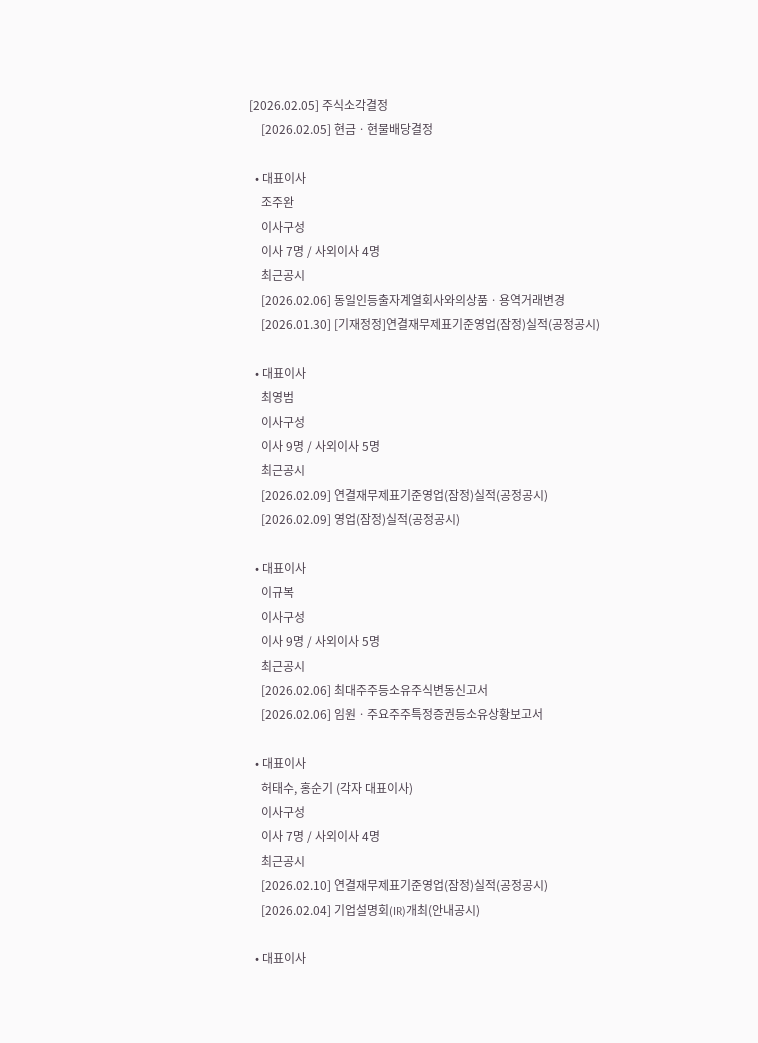[2026.02.05] 주식소각결정
    [2026.02.05] 현금ㆍ현물배당결정

  • 대표이사
    조주완
    이사구성
    이사 7명 / 사외이사 4명
    최근공시
    [2026.02.06] 동일인등출자계열회사와의상품ㆍ용역거래변경
    [2026.01.30] [기재정정]연결재무제표기준영업(잠정)실적(공정공시)

  • 대표이사
    최영범
    이사구성
    이사 9명 / 사외이사 5명
    최근공시
    [2026.02.09] 연결재무제표기준영업(잠정)실적(공정공시)
    [2026.02.09] 영업(잠정)실적(공정공시)

  • 대표이사
    이규복
    이사구성
    이사 9명 / 사외이사 5명
    최근공시
    [2026.02.06] 최대주주등소유주식변동신고서
    [2026.02.06] 임원ㆍ주요주주특정증권등소유상황보고서

  • 대표이사
    허태수, 홍순기 (각자 대표이사)
    이사구성
    이사 7명 / 사외이사 4명
    최근공시
    [2026.02.10] 연결재무제표기준영업(잠정)실적(공정공시)
    [2026.02.04] 기업설명회(IR)개최(안내공시)

  • 대표이사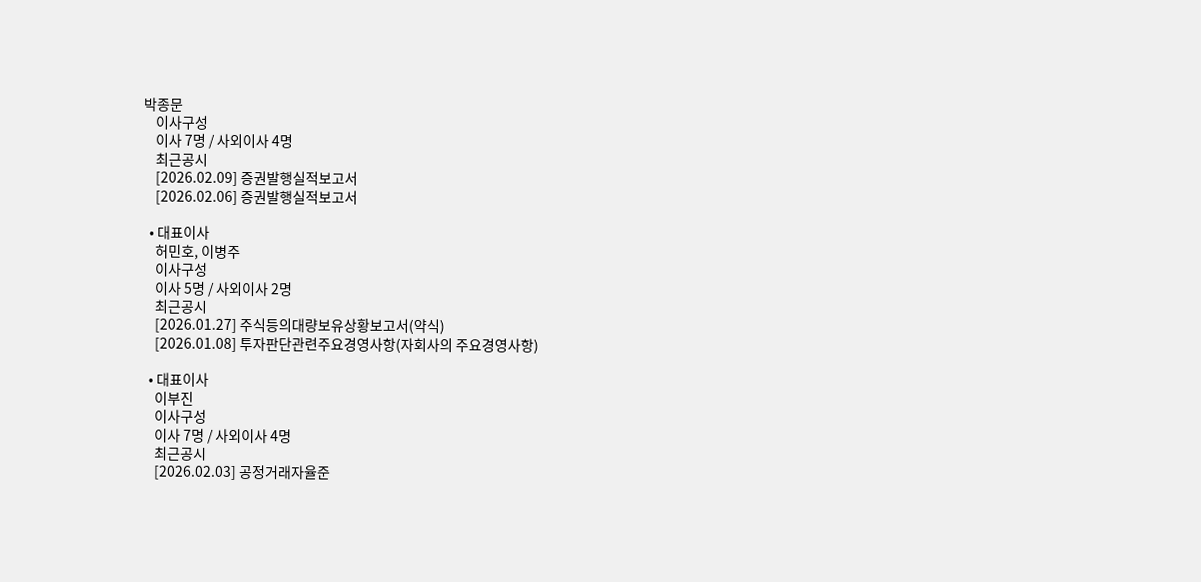박종문
    이사구성
    이사 7명 / 사외이사 4명
    최근공시
    [2026.02.09] 증권발행실적보고서
    [2026.02.06] 증권발행실적보고서

  • 대표이사
    허민호, 이병주
    이사구성
    이사 5명 / 사외이사 2명
    최근공시
    [2026.01.27] 주식등의대량보유상황보고서(약식)
    [2026.01.08] 투자판단관련주요경영사항(자회사의 주요경영사항)

  • 대표이사
    이부진
    이사구성
    이사 7명 / 사외이사 4명
    최근공시
    [2026.02.03] 공정거래자율준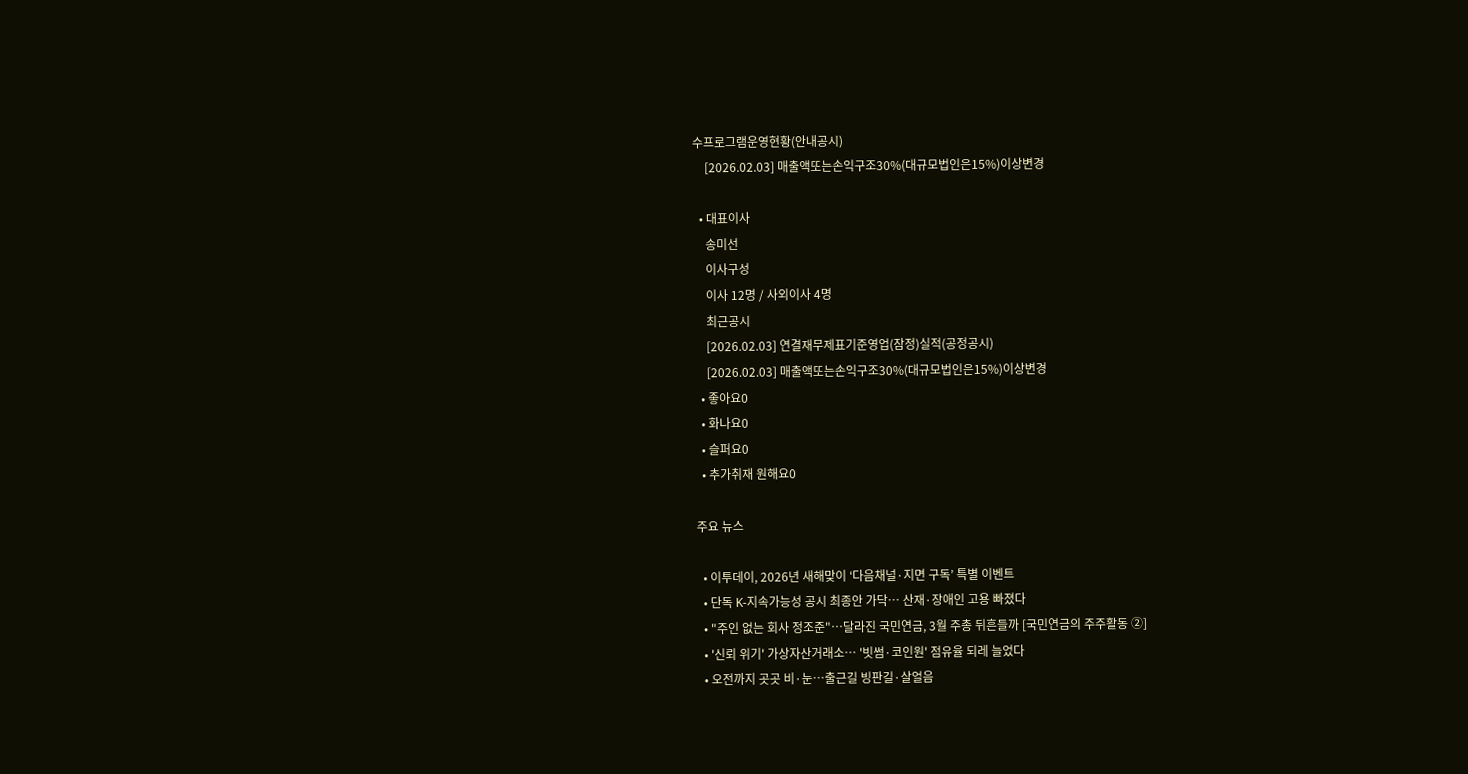수프로그램운영현황(안내공시)
    [2026.02.03] 매출액또는손익구조30%(대규모법인은15%)이상변경

  • 대표이사
    송미선
    이사구성
    이사 12명 / 사외이사 4명
    최근공시
    [2026.02.03] 연결재무제표기준영업(잠정)실적(공정공시)
    [2026.02.03] 매출액또는손익구조30%(대규모법인은15%)이상변경
  • 좋아요0
  • 화나요0
  • 슬퍼요0
  • 추가취재 원해요0

주요 뉴스

  • 이투데이, 2026년 새해맞이 ‘다음채널·지면 구독’ 특별 이벤트
  • 단독 K-지속가능성 공시 최종안 가닥… 산재·장애인 고용 빠졌다
  • "주인 없는 회사 정조준"…달라진 국민연금, 3월 주총 뒤흔들까 [국민연금의 주주활동 ②]
  • '신뢰 위기' 가상자산거래소… '빗썸·코인원' 점유율 되레 늘었다
  • 오전까지 곳곳 비·눈…출근길 빙판길·살얼음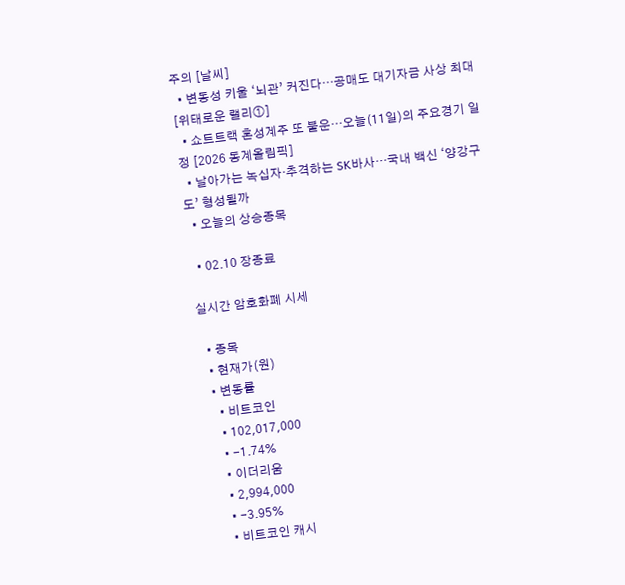주의 [날씨]
  • 변동성 키울 ‘뇌관’ 커진다…공매도 대기자금 사상 최대 [위태로운 랠리①]
  • 쇼트트랙 혼성계주 또 불운…오늘(11일)의 주요경기 일정 [2026 동계올림픽]
  • 날아가는 녹십자·추격하는 SK바사…국내 백신 ‘양강구도’ 형성될까
  • 오늘의 상승종목

  • 02.10 장종료

실시간 암호화폐 시세

  • 종목
  • 현재가(원)
  • 변동률
    • 비트코인
    • 102,017,000
    • -1.74%
    • 이더리움
    • 2,994,000
    • -3.95%
    • 비트코인 캐시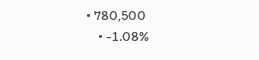• 780,500
    • -1.08%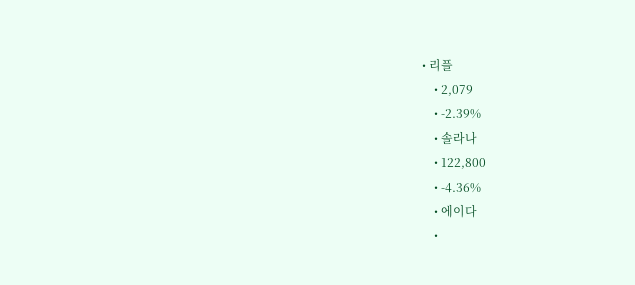• 리플
    • 2,079
    • -2.39%
    • 솔라나
    • 122,800
    • -4.36%
    • 에이다
    •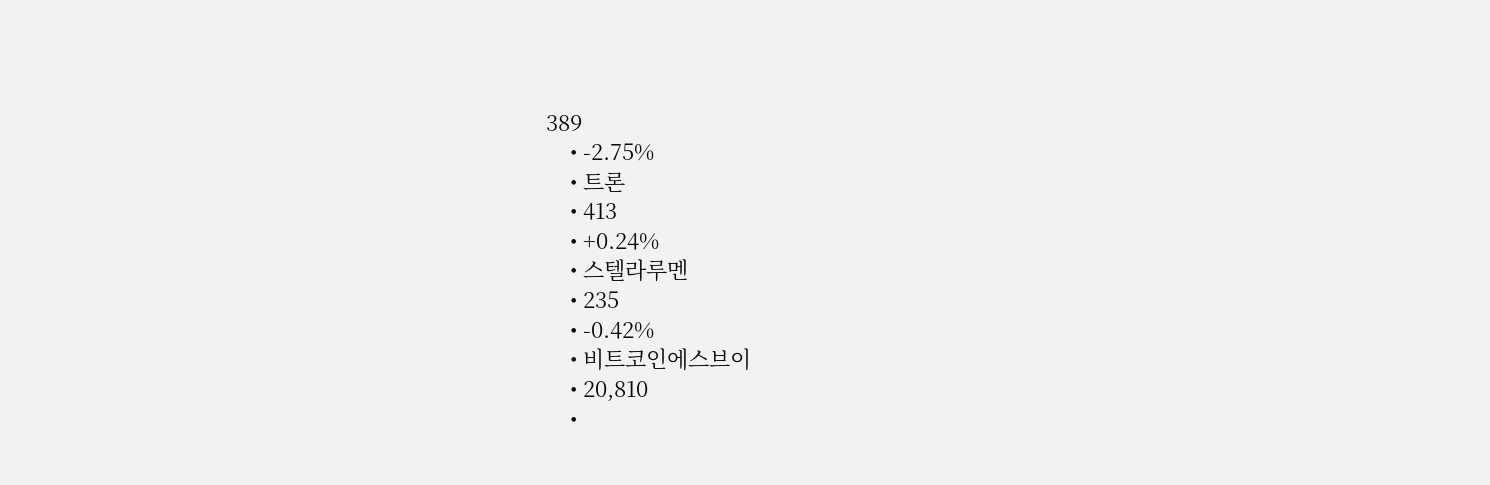389
    • -2.75%
    • 트론
    • 413
    • +0.24%
    • 스텔라루멘
    • 235
    • -0.42%
    • 비트코인에스브이
    • 20,810
    •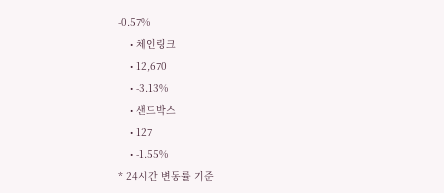-0.57%
    • 체인링크
    • 12,670
    • -3.13%
    • 샌드박스
    • 127
    • -1.55%
* 24시간 변동률 기준